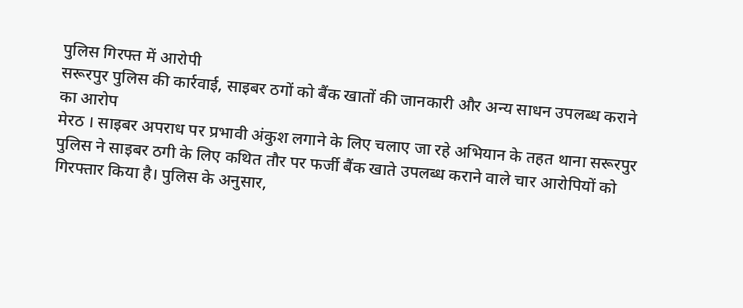पुलिस गिरफ्त में आरोपी
सरूरपुर पुलिस की कार्रवाई, साइबर ठगों को बैंक खातों की जानकारी और अन्य साधन उपलब्ध कराने का आरोप
मेरठ । साइबर अपराध पर प्रभावी अंकुश लगाने के लिए चलाए जा रहे अभियान के तहत थाना सरूरपुर पुलिस ने साइबर ठगी के लिए कथित तौर पर फर्जी बैंक खाते उपलब्ध कराने वाले चार आरोपियों को गिरफ्तार किया है। पुलिस के अनुसार,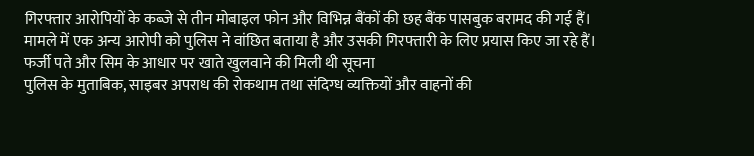गिरफ्तार आरोपियों के कब्जे से तीन मोबाइल फोन और विभिन्न बैंकों की छह बैंक पासबुक बरामद की गई हैं। मामले में एक अन्य आरोपी को पुलिस ने वांछित बताया है और उसकी गिरफ्तारी के लिए प्रयास किए जा रहे हैं।
फर्जी पते और सिम के आधार पर खाते खुलवाने की मिली थी सूचना
पुलिस के मुताबिक, साइबर अपराध की रोकथाम तथा संदिग्ध व्यक्तियों और वाहनों की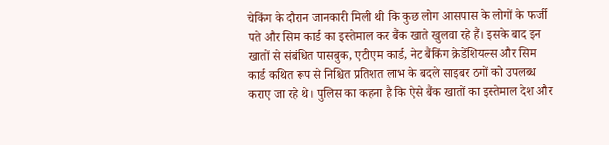चेकिंग के दौरान जानकारी मिली थी कि कुछ लोग आसपास के लोगों के फर्जी पते और सिम कार्ड का इस्तेमाल कर बैंक खाते खुलवा रहे हैं। इसके बाद इन खातों से संबंधित पासबुक, एटीएम कार्ड, नेट बैंकिंग क्रेडेंशियल्स और सिम कार्ड कथित रूप से निश्चित प्रतिशत लाभ के बदले साइबर ठगों को उपलब्ध कराए जा रहे थे। पुलिस का कहना है कि ऐसे बैंक खातों का इस्तेमाल देश और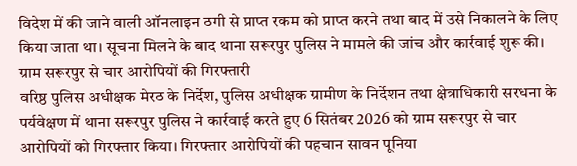विदेश में की जाने वाली ऑनलाइन ठगी से प्राप्त रकम को प्राप्त करने तथा बाद में उसे निकालने के लिए किया जाता था। सूचना मिलने के बाद थाना सरूरपुर पुलिस ने मामले की जांच और कार्रवाई शुरू की।
ग्राम सरूरपुर से चार आरोपियों की गिरफ्तारी
वरिष्ठ पुलिस अधीक्षक मेरठ के निर्देश, पुलिस अधीक्षक ग्रामीण के निर्देशन तथा क्षेत्राधिकारी सरधना के पर्यवेक्षण में थाना सरूरपुर पुलिस ने कार्रवाई करते हुए 6 सितंबर 2026 को ग्राम सरूरपुर से चार आरोपियों को गिरफ्तार किया। गिरफ्तार आरोपियों की पहचान सावन पूनिया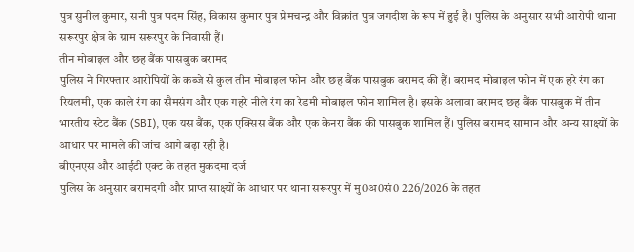पुत्र सुनील कुमार, सनी पुत्र पदम सिंह, विकास कुमार पुत्र प्रेमचन्द्र और विक्रांत पुत्र जगदीश के रूप में हुई है। पुलिस के अनुसार सभी आरोपी थाना सरूरपुर क्षेत्र के ग्राम सरूरपुर के निवासी हैं।
तीन मोबाइल और छह बैंक पासबुक बरामद
पुलिस ने गिरफ्तार आरोपियों के कब्जे से कुल तीन मोबाइल फोन और छह बैंक पासबुक बरामद की हैं। बरामद मोबाइल फोन में एक हरे रंग का रियलमी, एक काले रंग का सैमसंग और एक गहरे नीले रंग का रेडमी मोबाइल फोन शामिल है। इसके अलावा बरामद छह बैंक पासबुक में तीन भारतीय स्टेट बैंक (SBI), एक यस बैंक, एक एक्सिस बैंक और एक केनरा बैंक की पासबुक शामिल हैं। पुलिस बरामद सामान और अन्य साक्ष्यों के आधार पर मामले की जांच आगे बढ़ा रही है।
बीएनएस और आईटी एक्ट के तहत मुकदमा दर्ज
पुलिस के अनुसार बरामदगी और प्राप्त साक्ष्यों के आधार पर थाना सरूरपुर में मु0अ0सं0 226/2026 के तहत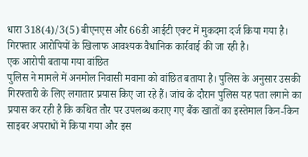धारा 318(4)/3(5) बीएनएस और 66डी आईटी एक्ट में मुकदमा दर्ज किया गया है। गिरफ्तार आरोपियों के खिलाफ आवश्यक वैधानिक कार्रवाई की जा रही है।
एक आरोपी बताया गया वांछित
पुलिस ने मामले में अनमोल निवासी मवाना को वांछित बताया है। पुलिस के अनुसार उसकी गिरफ्तारी के लिए लगातार प्रयास किए जा रहे हैं। जांच के दौरान पुलिस यह पता लगाने का प्रयास कर रही है कि कथित तौर पर उपलब्ध कराए गए बैंक खातों का इस्तेमाल किन-किन साइबर अपराधों में किया गया और इस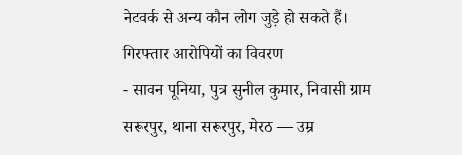नेटवर्क से अन्य कौन लोग जुड़े हो सकते हैं।
गिरफ्तार आरोपियों का विवरण
- सावन पूनिया, पुत्र सुनील कुमार, निवासी ग्राम सरूरपुर, थाना सरूरपुर, मेरठ — उम्र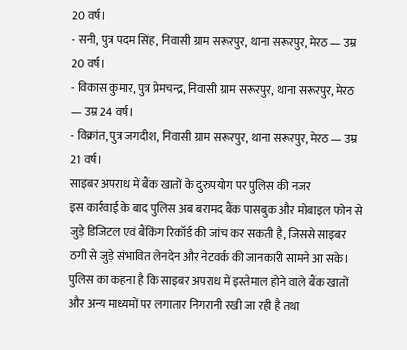20 वर्ष।
- सनी, पुत्र पदम सिंह, निवासी ग्राम सरूरपुर, थाना सरूरपुर, मेरठ — उम्र 20 वर्ष।
- विकास कुमार, पुत्र प्रेमचन्द्र, निवासी ग्राम सरूरपुर, थाना सरूरपुर, मेरठ — उम्र 24 वर्ष।
- विक्रांत, पुत्र जगदीश, निवासी ग्राम सरूरपुर, थाना सरूरपुर, मेरठ — उम्र 21 वर्ष।
साइबर अपराध में बैंक खातों के दुरुपयोग पर पुलिस की नजर
इस कार्रवाई के बाद पुलिस अब बरामद बैंक पासबुक और मोबाइल फोन से जुड़े डिजिटल एवं बैंकिंग रिकॉर्ड की जांच कर सकती है, जिससे साइबर ठगी से जुड़े संभावित लेनदेन और नेटवर्क की जानकारी सामने आ सके। पुलिस का कहना है कि साइबर अपराध में इस्तेमाल होने वाले बैंक खातों और अन्य माध्यमों पर लगातार निगरानी रखी जा रही है तथा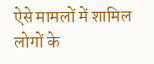ऐसे मामलों में शामिल लोगों के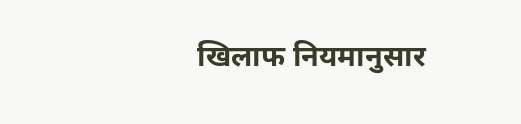खिलाफ नियमानुसार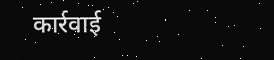कार्रवाई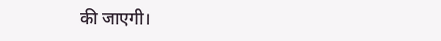की जाएगी।